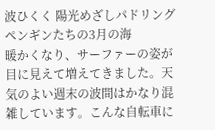波ひくく 陽光めざしパドリング ペンギンたちの3月の海
暖かくなり、サーファーの姿が目に見えて増えてきました。天気のよい週末の波間はかなり混雑しています。こんな自転車に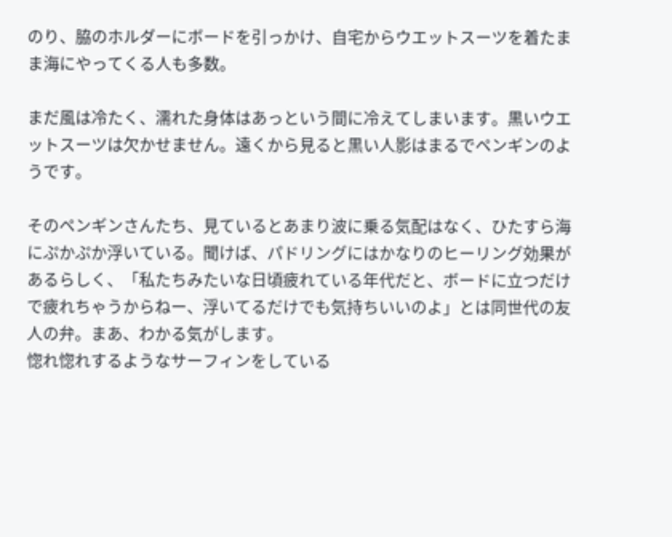のり、脇のホルダーにボードを引っかけ、自宅からウエットスーツを着たまま海にやってくる人も多数。

まだ風は冷たく、濡れた身体はあっという間に冷えてしまいます。黒いウエットスーツは欠かせません。遠くから見ると黒い人影はまるでペンギンのようです。

そのペンギンさんたち、見ているとあまり波に乗る気配はなく、ひたすら海にぷかぷか浮いている。聞けば、パドリングにはかなりのヒーリング効果があるらしく、「私たちみたいな日頃疲れている年代だと、ボードに立つだけで疲れちゃうからねー、浮いてるだけでも気持ちいいのよ」とは同世代の友人の弁。まあ、わかる気がします。
惚れ惚れするようなサーフィンをしている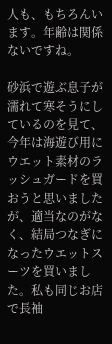人も、もちろんいます。年齢は関係ないですね。

砂浜で遊ぶ息子が濡れて寒そうにしているのを見て、今年は海遊び用にウエット素材のラッシュガードを買おうと思いましたが、適当なのがなく、結局つなぎになったウエットスーツを買いました。私も同じお店で長袖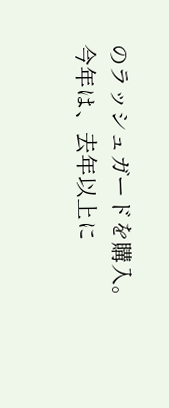のラッシュガードを購入。
今年は、去年以上に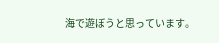海で遊ぼうと思っています。